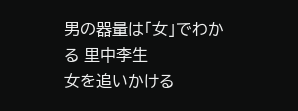男の器量は「女」でわかる 里中李生
女を追いかける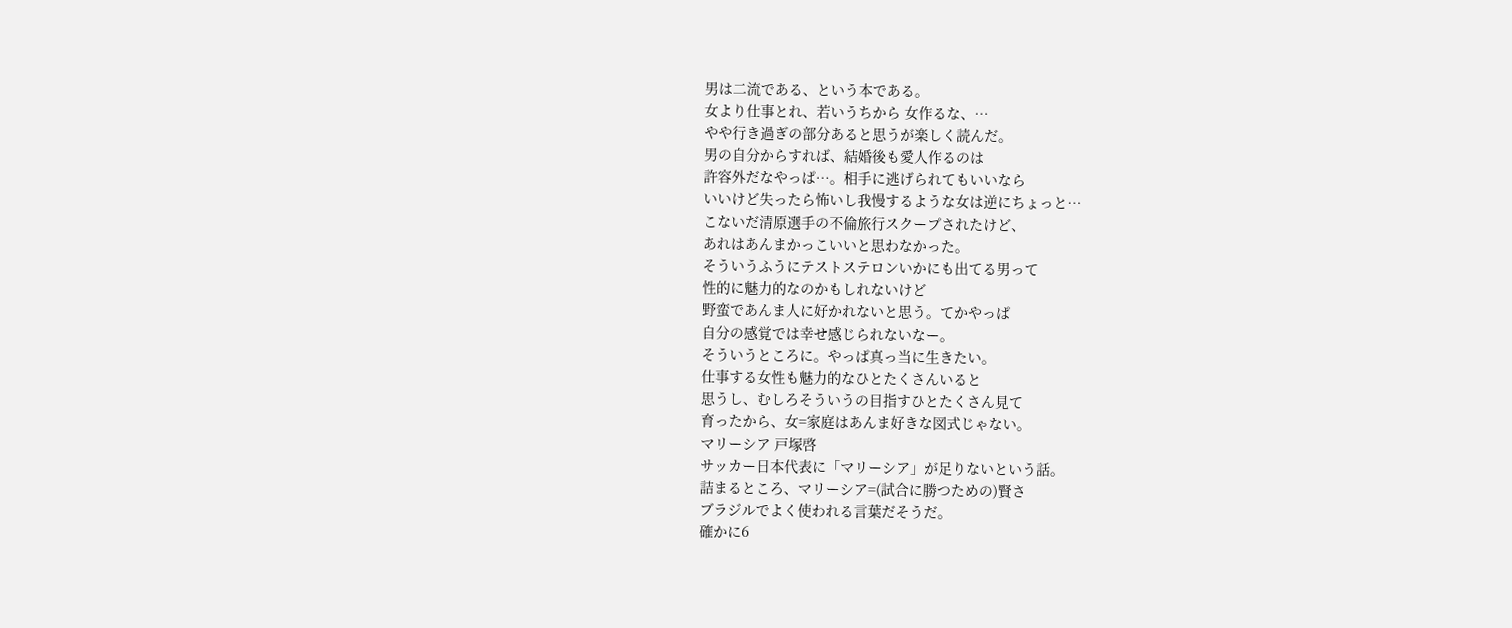男は二流である、という本である。
女より仕事とれ、若いうちから 女作るな、…
やや行き過ぎの部分あると思うが楽しく読んだ。
男の自分からすれば、結婚後も愛人作るのは
許容外だなやっぱ…。相手に逃げられてもいいなら
いいけど失ったら怖いし我慢するような女は逆にちょっと…
こないだ清原選手の不倫旅行スクープされたけど、
あれはあんまかっこいいと思わなかった。
そういうふうにテストステロンいかにも出てる男って
性的に魅力的なのかもしれないけど
野蛮であんま人に好かれないと思う。てかやっぱ
自分の感覚では幸せ感じられないなー。
そういうところに。やっぱ真っ当に生きたい。
仕事する女性も魅力的なひとたくさんいると
思うし、むしろそういうの目指すひとたくさん見て
育ったから、女=家庭はあんま好きな図式じゃない。
マリーシア 戸塚啓
サッカー日本代表に「マリーシア」が足りないという話。
詰まるところ、マリーシア=(試合に勝つための)賢さ
ブラジルでよく使われる言葉だそうだ。
確かに6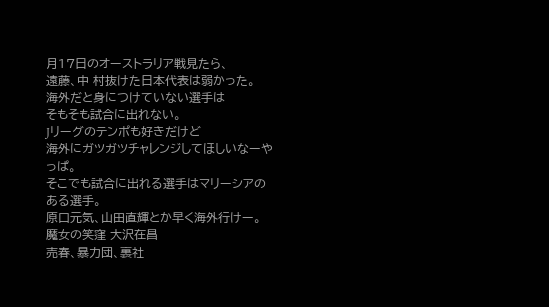月17日のオーストラリア戦見たら、
遠藤、中 村抜けた日本代表は弱かった。
海外だと身につけていない選手は
そもそも試合に出れない。
Jリーグのテンポも好きだけど
海外にガツガツチャレンジしてほしいなーやっぱ。
そこでも試合に出れる選手はマリーシアのある選手。
原口元気、山田直輝とか早く海外行けー。
魔女の笑窪 大沢在昌
売春、暴力団、裏社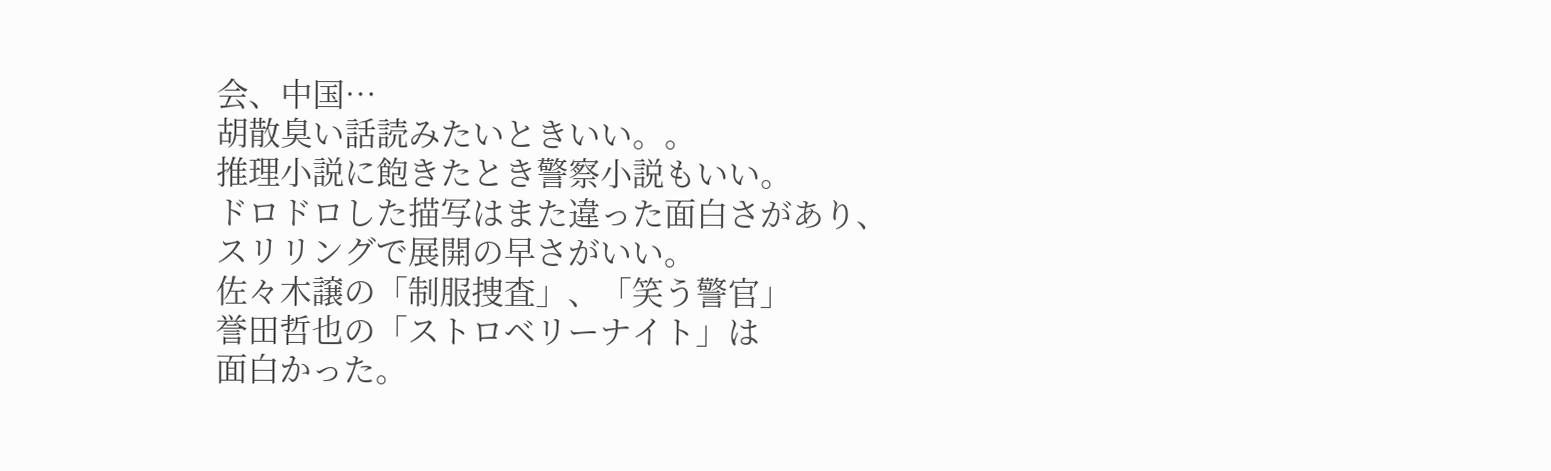会、中国…
胡散臭い話読みたいときいい。。
推理小説に飽きたとき警察小説もいい。
ドロドロした描写はまた違った面白さがあり、
スリリングで展開の早さがいい。
佐々木譲の「制服捜査」、「笑う警官」
誉田哲也の「ストロベリーナイト」は
面白かった。